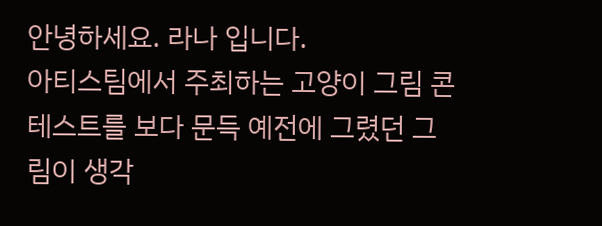안녕하세요. 라나 입니다.
아티스팀에서 주최하는 고양이 그림 콘테스트를 보다 문득 예전에 그렸던 그림이 생각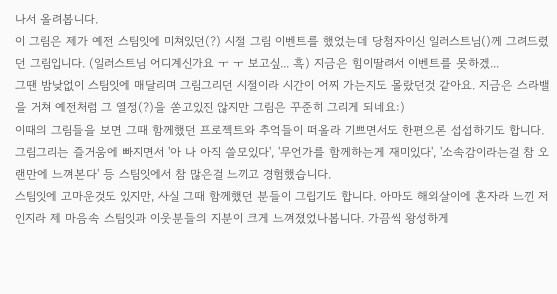나서 올려봅니다.
이 그림은 제가 예전 스팀잇에 미쳐있던(?) 시절 그림 이벤트를 했었는데 당첨자이신 일러스트님()께 그려드렸던 그림입니다. (일러스트님 어디계신가요 ㅜ ㅜ 보고싶... 흑) 지금은 힘이딸려서 이벤트를 못하겠...
그땐 밤낮없이 스팀잇에 매달리며 그림그리던 시절이라 시간이 어찌 가는지도 몰랐던것 같아요. 지금은 스라밸을 거쳐 예전처럼 그 열정(?)을 쏟고있진 않지만 그림은 꾸준히 그리게 되네요:)
이때의 그림들을 보면 그때 함께했던 프로젝트와 추억들이 떠올라 기쁘면서도 한편으론 섭섭하기도 합니다. 그림그리는 즐거움에 빠지면서 '아 나 아직 쓸모있다', '무언가를 함께하는게 재미있다', '소속감이라는걸 참 오랜만에 느껴본다' 등 스팀잇에서 참 많은걸 느끼고 경험했습니다.
스팀잇에 고마운것도 있지만, 사실 그때 함께했던 분들이 그립기도 합니다. 아마도 해외살이에 혼자라 느낀 저인지라 제 마음속 스팀잇과 이웃분들의 지분이 크게 느껴졌었나봅니다. 가끔씩 왕성하게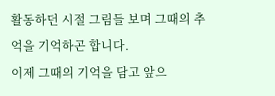활동하던 시절 그림들 보며 그때의 추억을 기억하곤 합니다.
이제 그때의 기억을 담고 앞으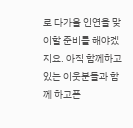로 다가올 인연을 맞이할 준비를 해야겠지요. 아직 함께하고 있는 이웃분들과 함께 하고픈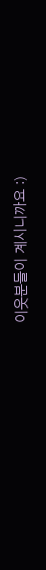이웃분들이 계시니까요 :)